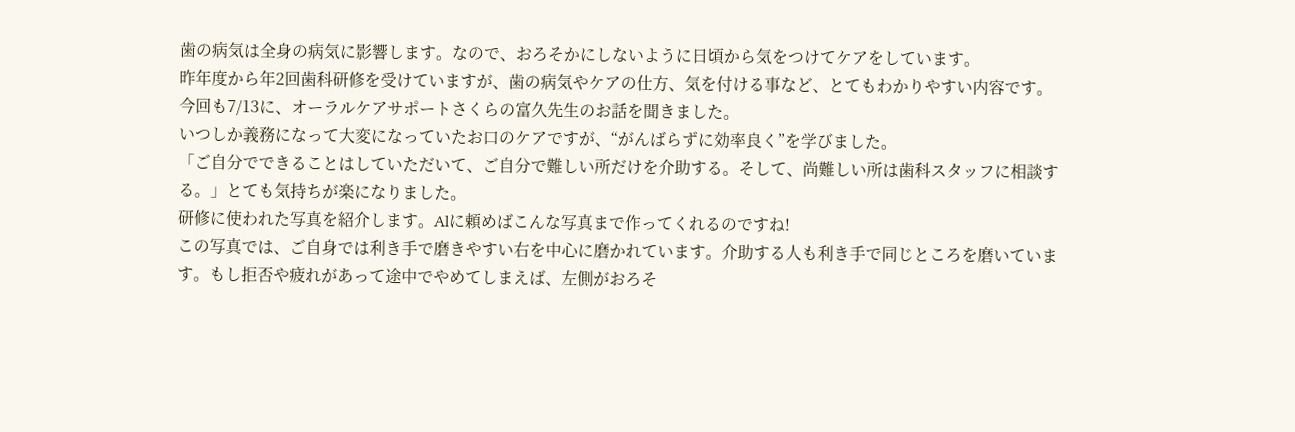歯の病気は全身の病気に影響します。なので、おろそかにしないように日頃から気をつけてケアをしています。
昨年度から年2回歯科研修を受けていますが、歯の病気やケアの仕方、気を付ける事など、とてもわかりやすい内容です。
今回も7/13に、オーラルケアサポートさくらの富久先生のお話を聞きました。
いつしか義務になって大変になっていたお口のケアですが、“がんばらずに効率良く”を学びました。
「ご自分でできることはしていただいて、ご自分で難しい所だけを介助する。そして、尚難しい所は歯科スタッフに相談する。」とても気持ちが楽になりました。
研修に使われた写真を紹介します。Alに頼めばこんな写真まで作ってくれるのですね!
この写真では、ご自身では利き手で磨きやすい右を中心に磨かれています。介助する人も利き手で同じところを磨いています。もし拒否や疲れがあって途中でやめてしまえば、左側がおろそ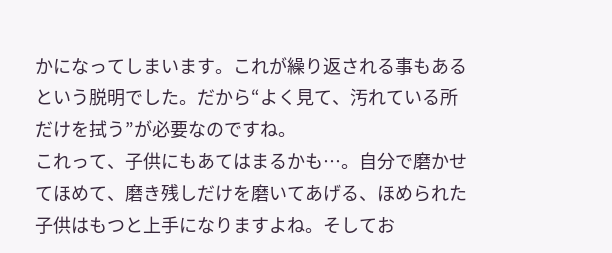かになってしまいます。これが繰り返される事もあるという脱明でした。だから“よく見て、汚れている所だけを拭う”が必要なのですね。
これって、子供にもあてはまるかも…。自分で磨かせてほめて、磨き残しだけを磨いてあげる、ほめられた子供はもつと上手になりますよね。そしてお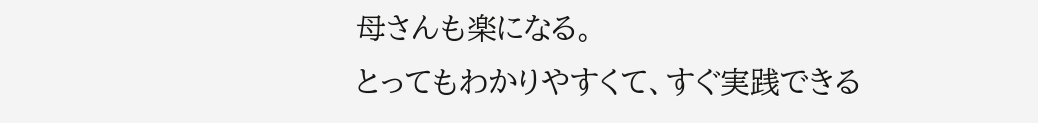母さんも楽になる。
とってもわかりやすくて、すぐ実践できる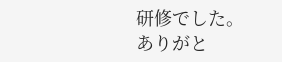研修でした。ありがと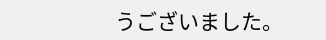うございました。